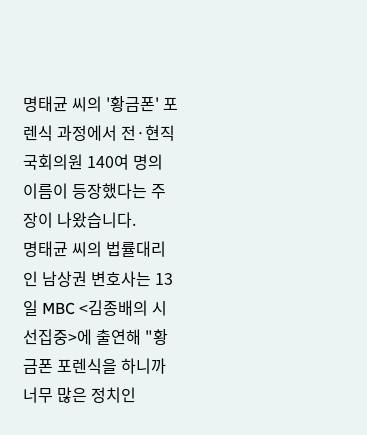명태균 씨의 '황금폰' 포렌식 과정에서 전·현직 국회의원 140여 명의 이름이 등장했다는 주장이 나왔습니다.
명태균 씨의 법률대리인 남상권 변호사는 13일 MBC <김종배의 시선집중>에 출연해 "황금폰 포렌식을 하니까 너무 많은 정치인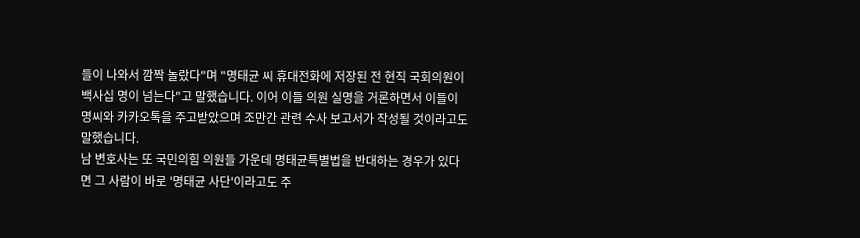들이 나와서 깜짝 놀랐다"며 "명태균 씨 휴대전화에 저장된 전 현직 국회의원이 백사십 명이 넘는다"고 말했습니다. 이어 이들 의원 실명을 거론하면서 이들이 명씨와 카카오톡을 주고받았으며 조만간 관련 수사 보고서가 작성될 것이라고도 말했습니다.
남 변호사는 또 국민의힘 의원들 가운데 명태균특별법을 반대하는 경우가 있다면 그 사람이 바로 '명태균 사단'이라고도 주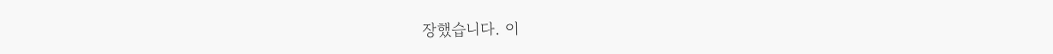장했습니다. 이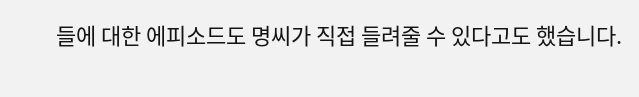들에 대한 에피소드도 명씨가 직접 들려줄 수 있다고도 했습니다.